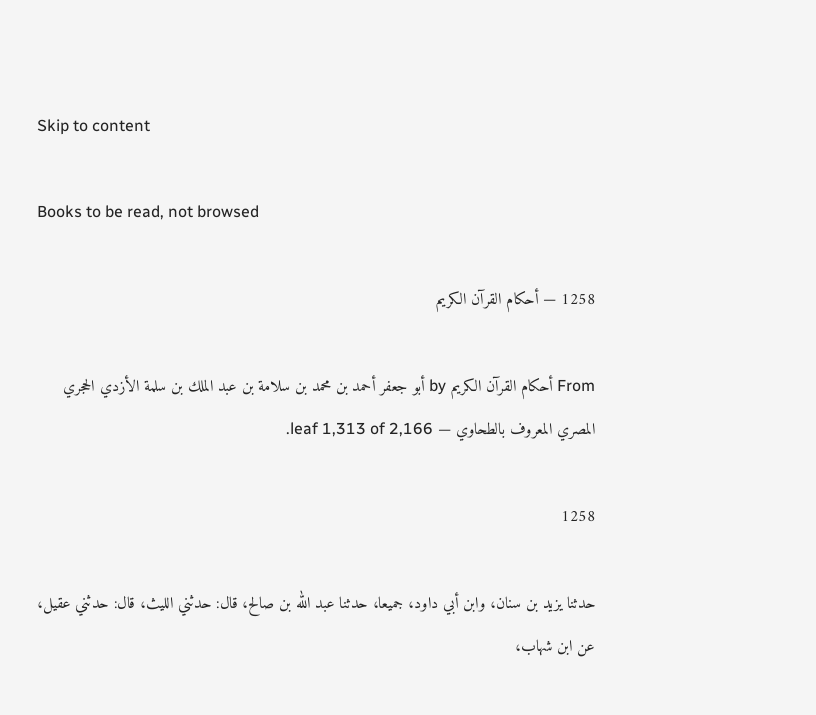Skip to content

Books to be read, not browsed

1258 — أحكام القرآن الكريم

From أحكام القرآن الكريم by أبو جعفر أحمد بن محمد بن سلامة بن عبد الملك بن سلمة الأزدي الحجري المصري المعروف بالطحاوي — leaf 1,313 of 2,166.

1258

حدثنا يزيد بن سنان، وابن أبي داود، جميعا، حدثنا عبد الله بن صالح، قال: حدثني الليث، قال: حدثني عقيل، عن ابن شهاب،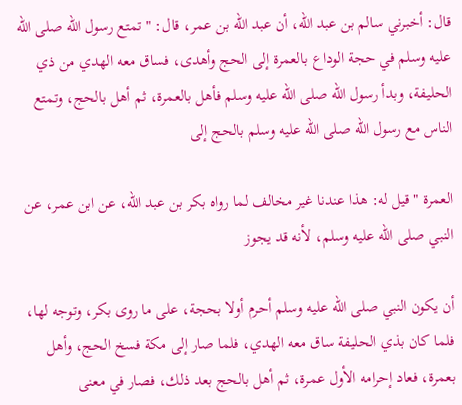قال: أخبرني سالم بن عبد الله، أن عبد الله بن عمر، قال: " تمتع رسول الله صلى الله عليه وسلم في حجة الوداع بالعمرة إلى الحج وأهدى، فساق معه الهدي من ذي الحليفة، وبدأ رسول الله صلى الله عليه وسلم فأهل بالعمرة، ثم أهل بالحج، وتمتع الناس مع رسول الله صلى الله عليه وسلم بالحج إلى

العمرة " قيل له: هذا عندنا غير مخالف لما رواه بكر بن عبد الله، عن ابن عمر، عن النبي صلى الله عليه وسلم، لأنه قد يجوز

أن يكون النبي صلى الله عليه وسلم أحرم أولا بحجة، على ما روى بكر، وتوجه لها، فلما كان بذي الحليفة ساق معه الهدي، فلما صار إلى مكة فسخ الحج، وأهل بعمرة، فعاد إحرامه الأول عمرة، ثم أهل بالحج بعد ذلك، فصار في معنى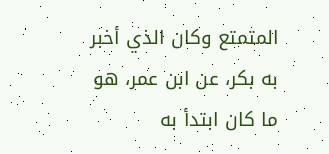المتمتع وكان الذي أخبر به بكر، عن ابن عمر، هو ما كان ابتدأ به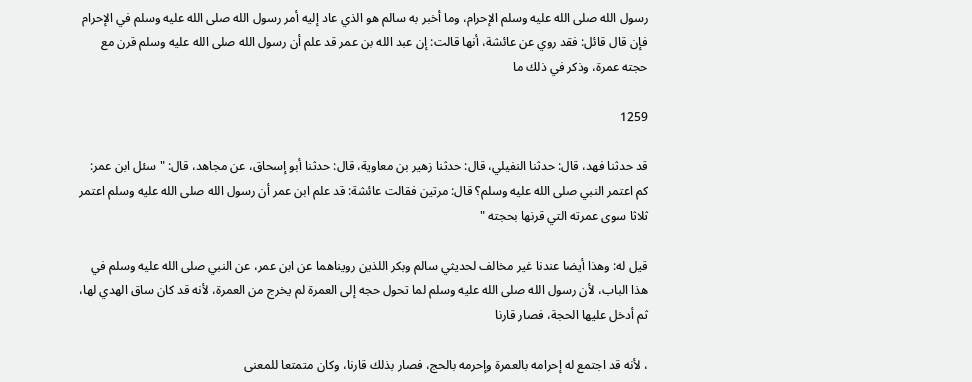رسول الله صلى الله عليه وسلم الإحرام، وما أخبر به سالم هو الذي عاد إليه أمر رسول الله صلى الله عليه وسلم في الإحرام فإن قال قائل: فقد روي عن عائشة، أنها قالت: إن عبد الله بن عمر قد علم أن رسول الله صلى الله عليه وسلم قرن مع حجته عمرة، وذكر في ذلك ما

1259

قد حدثنا فهد، قال: حدثنا النفيلي، قال: حدثنا زهير بن معاوية، قال: حدثنا أبو إسحاق، عن مجاهد، قال: " سئل ابن عمر: كم اعتمر النبي صلى الله عليه وسلم؟ قال: مرتين فقالت عائشة: قد علم ابن عمر أن رسول الله صلى الله عليه وسلم اعتمر ثلاثا سوى عمرته التي قرنها بحجته "

قيل له: وهذا أيضا عندنا غير مخالف لحديثي سالم وبكر اللذين رويناهما عن ابن عمر، عن النبي صلى الله عليه وسلم في هذا الباب، لأن رسول الله صلى الله عليه وسلم لما تحول حجه إلى العمرة لم يخرج من العمرة، لأنه قد كان ساق الهدي لها، ثم أدخل عليها الحجة، فصار قارنا

، لأنه قد اجتمع له إحرامه بالعمرة وإحرمه بالحج، فصار بذلك قارنا، وكان متمتعا للمعنى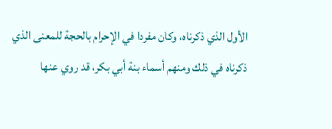الأول الذي ذكرناه، وكان مفردا في الإحرام بالحجة للمعنى الذي ذكرناه في ذلك ومنهم أسماء بنة أبي بكر، قد روي عنها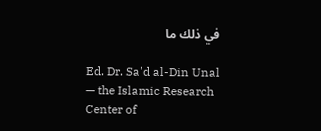في ذلك ما

Ed. Dr. Sa'd al-Din Unal — the Islamic Research Center of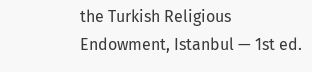the Turkish Religious Endowment, Istanbul — 1st ed.